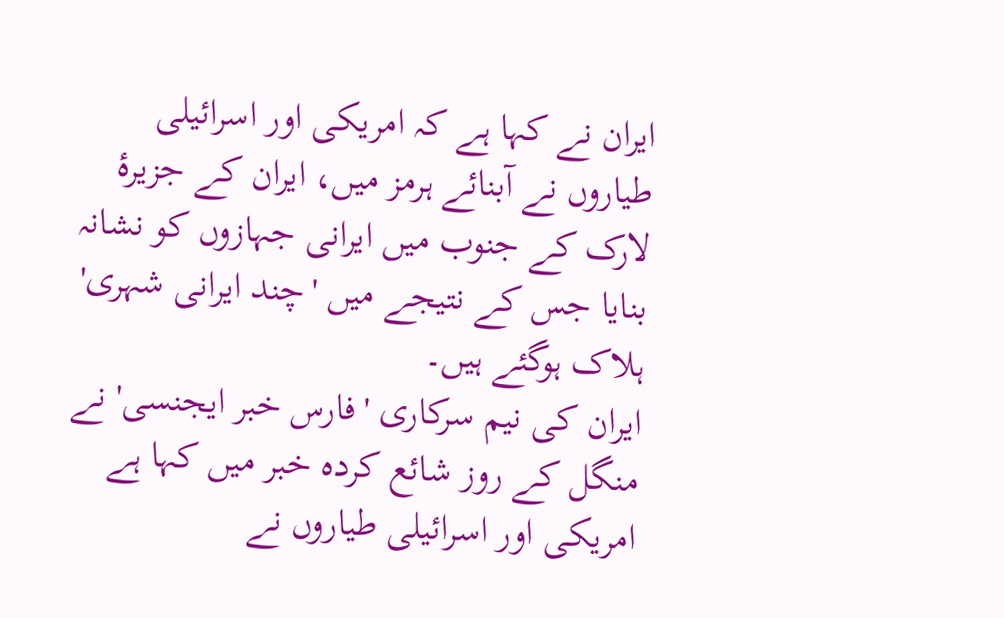ایران نے کہا ہے کہ امریکی اور اسرائیلی طیاروں نے آبنائے ہرمز میں، ایران کے جزیرۂ لارک کے جنوب میں ایرانی جہازوں کو نشانہ بنایا جس کے نتیجے میں 'چند ایرانی شہری' ہلاک ہوگئے ہیں۔
ایران کی نیم سرکاری 'فارس خبر ایجنسی' نے منگل کے روز شائع کردہ خبر میں کہا ہے امریکی اور اسرائیلی طیاروں نے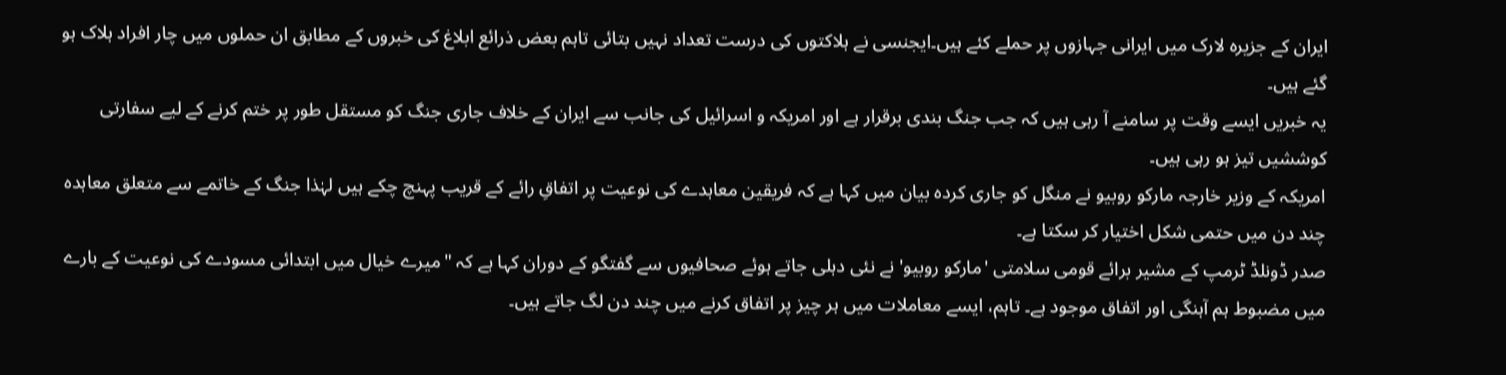ایران کے جزیرہ لارک میں ایرانی جہازوں پر حملے کئے ہیں۔ایجنسی نے ہلاکتوں کی درست تعداد نہیں بتائی تاہم بعض ذرائع ابلاغ کی خبروں کے مطابق ان حملوں میں چار افراد ہلاک ہو گئے ہیں۔
یہ خبریں ایسے وقت پر سامنے آ رہی ہیں کہ جب جنگ بندی برقرار ہے اور امریکہ و اسرائیل کی جانب سے ایران کے خلاف جاری جنگ کو مستقل طور پر ختم کرنے کے لیے سفارتی کوششیں تیز ہو رہی ہیں۔
امریکہ کے وزیر خارجہ مارکو روبیو نے منگل کو جاری کردہ بیان میں کہا ہے کہ فریقین معاہدے کی نوعیت پر اتفاقِ رائے کے قریب پہنچ چکے ہیں لہٰذا جنگ کے خاتمے سے متعلق معاہدہ چند دن میں حتمی شکل اختیار کر سکتا ہے۔
صدر ڈونلڈ ٹرمپ کے مشیر برائے قومی سلامتی 'مارکو روبیو' نے نئی دہلی جاتے ہوئے صحافیوں سے گفتگو کے دوران کہا ہے کہ "میرے خیال میں ابتدائی مسودے کی نوعیت کے بارے میں مضبوط ہم آہنگی اور اتفاق موجود ہے۔ تاہم، ایسے معاملات میں ہر چیز پر اتفاق کرنے میں چند دن لگ جاتے ہیں۔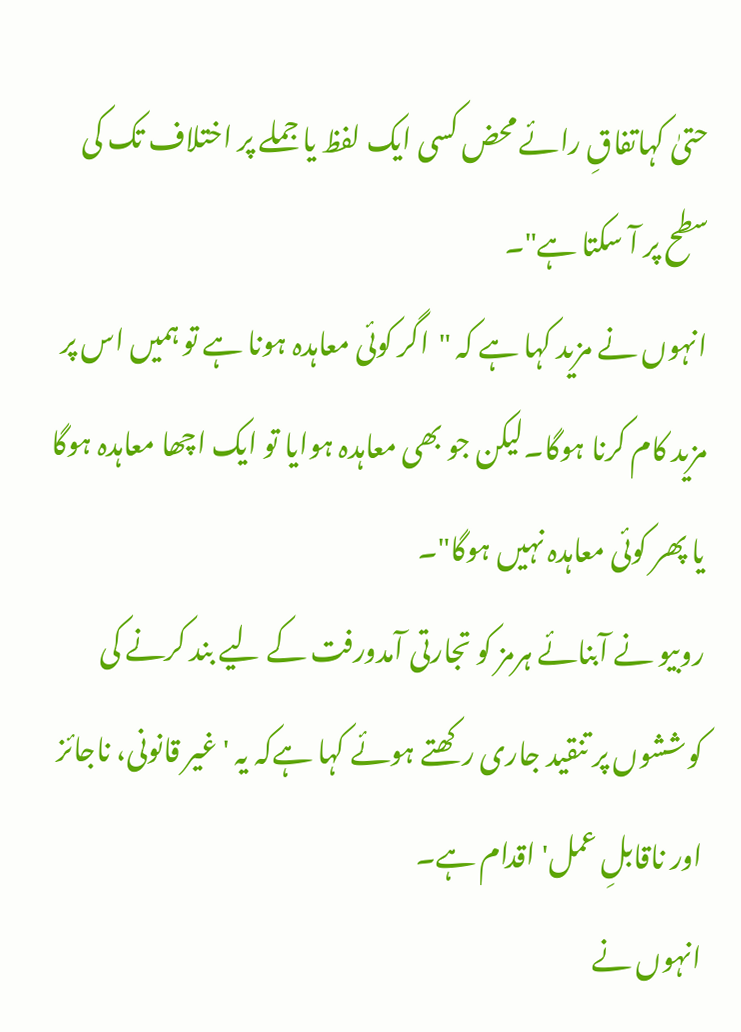حتیٰ کہاتفاقِ رائے محض کسی ایک لفظ یا جملے پر اختلاف تک کی سطح پر آ سکتا ہے"۔
انہوں نے مزید کہا ہے کہ "اگر کوئی معاہدہ ہونا ہے تو ہمیں اس پر مزید کام کرنا ہوگا۔لیکن جو بھی معاہدہ ہوایا تو ایک اچھا معاہدہ ہوگا یا پھر کوئی معاہدہ نہیں ہوگا"۔
روبیو نے آبنائے ہرمز کو تجارتی آمدورفت کے لیے بند کرنے کی کوششوں پر تنقید جاری رکھتے ہوئے کہا ہےکہ یہ 'غیر قانونی، ناجائز اور ناقابلِ عمل' اقدام ہے۔
انہوں نے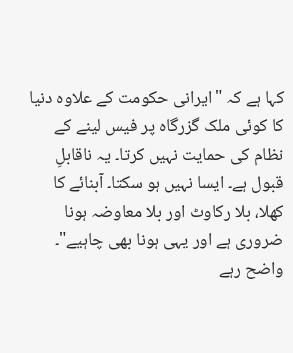کہا ہے کہ "ایرانی حکومت کے علاوہ دنیا کا کوئی ملک گزرگاہ پر فیس لینے کے نظام کی حمایت نہیں کرتا۔ یہ ناقابلِ قبول ہے۔ ایسا نہیں ہو سکتا۔ آبنائے کا کھلا، بلا رکاوٹ اور بلا معاوضہ ہونا ضروری ہے اور یہی ہونا بھی چاہیے"۔
واضح رہے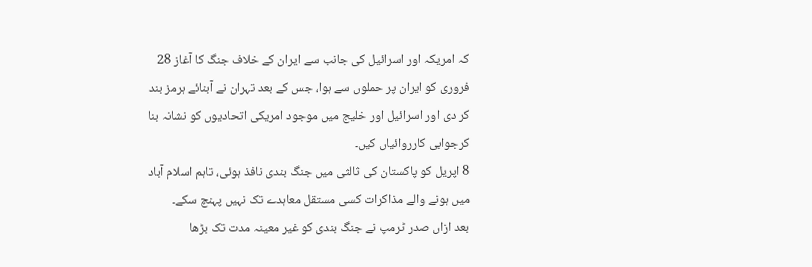کہ امریکہ اور اسرائیل کی جانب سے ایران کے خلاف جنگ کا آغاز 28 فروری کو ایران پر حملوں سے ہوا، جس کے بعد تہران نے آبنائے ہرمز بند کر دی اور اسرائیل اور خلیج میں موجود امریکی اتحادیوں کو نشانہ بنا کرجوابی کارروائیاں کیں۔
8 اپریل کو پاکستان کی ثالثی میں جنگ بندی نافذ ہوئی، تاہم اسلام آباد میں ہونے والے مذاکرات کسی مستقل معاہدے تک نہیں پہنچ سکے۔
بعد ازاں صدر ٹرمپ نے جنگ بندی کو غیر معینہ مدت تک بڑھا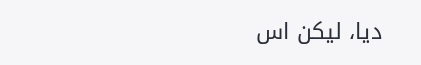دیا، لیکن اس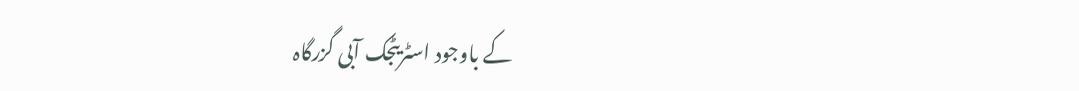کے باوجود اسٹریٹجک آبی گزرگاہ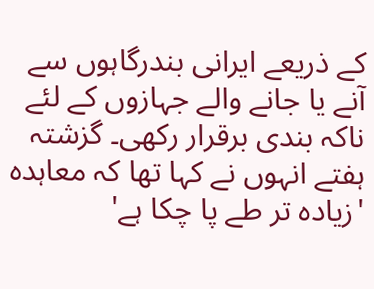کے ذریعے ایرانی بندرگاہوں سے آنے یا جانے والے جہازوں کے لئے ناکہ بندی برقرار رکھی۔ گزشتہ ہفتے انہوں نے کہا تھا کہ معاہدہ 'زیادہ تر طے پا چکا ہے'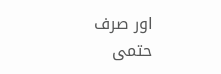اور صرف حتمی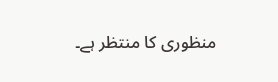منظوری کا منتظر ہے۔